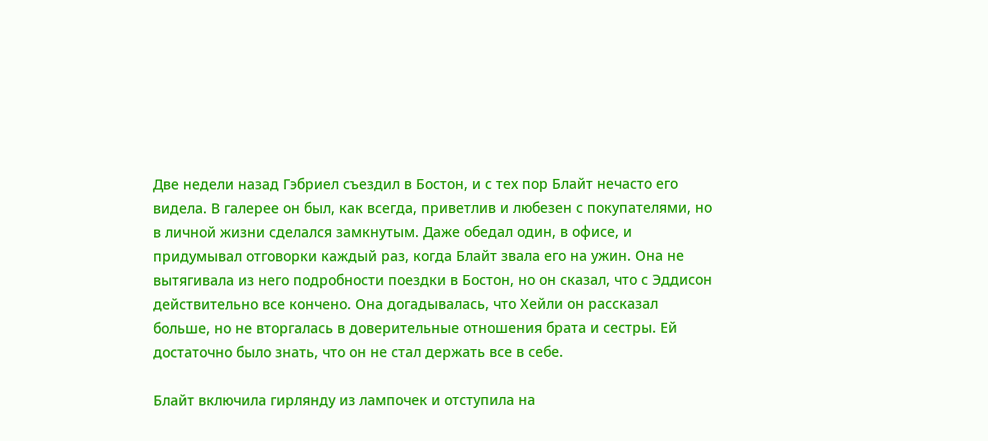Две недели назад Гэбриел съездил в Бостон, и с тех пор Блайт нечасто его видела. В галерее он был, как всегда, приветлив и любезен с покупателями, но в личной жизни сделался замкнутым. Даже обедал один, в офисе, и придумывал отговорки каждый раз, когда Блайт звала его на ужин. Она не вытягивала из него подробности поездки в Бостон, но он сказал, что с Эддисон действительно все кончено. Она догадывалась, что Хейли он рассказал больше, но не вторгалась в доверительные отношения брата и сестры. Ей достаточно было знать, что он не стал держать все в себе.

Блайт включила гирлянду из лампочек и отступила на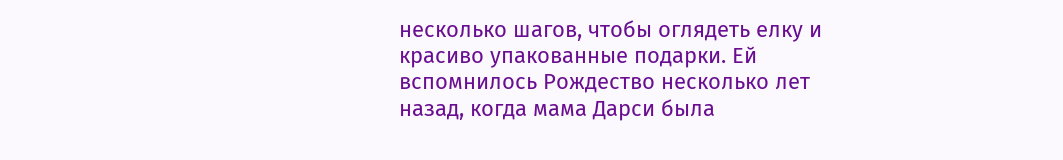несколько шагов, чтобы оглядеть елку и красиво упакованные подарки. Ей вспомнилось Рождество несколько лет назад, когда мама Дарси была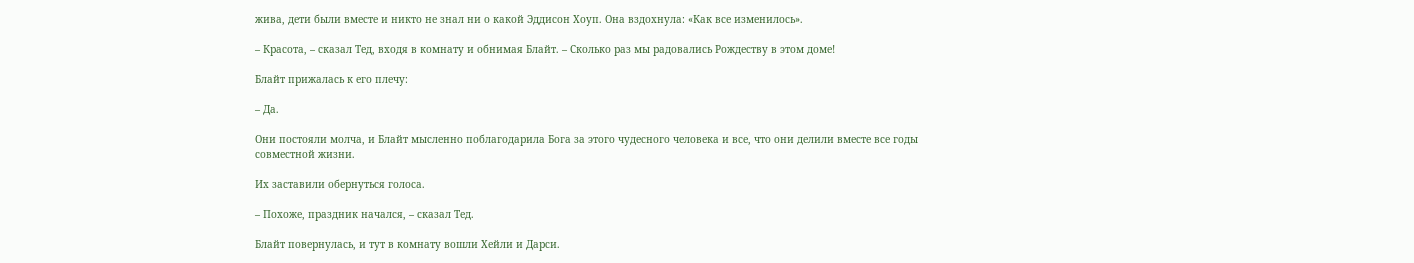жива, дети были вместе и никто не знал ни о какой Эддисон Хоуп. Она вздохнула: «Как все изменилось».

– Красота, – сказал Тед, входя в комнату и обнимая Блайт. – Сколько раз мы радовались Рождеству в этом доме!

Блайт прижалась к его плечу:

– Да.

Они постояли молча, и Блайт мысленно поблагодарила Бога за этого чудесного человека и все, что они делили вместе все годы совместной жизни.

Их заставили обернуться голоса.

– Похоже, праздник начался, – сказал Тед.

Блайт повернулась, и тут в комнату вошли Хейли и Дарси.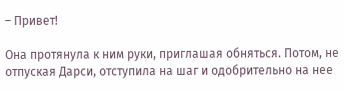– Привет!

Она протянула к ним руки, приглашая обняться. Потом, не отпуская Дарси, отступила на шаг и одобрительно на нее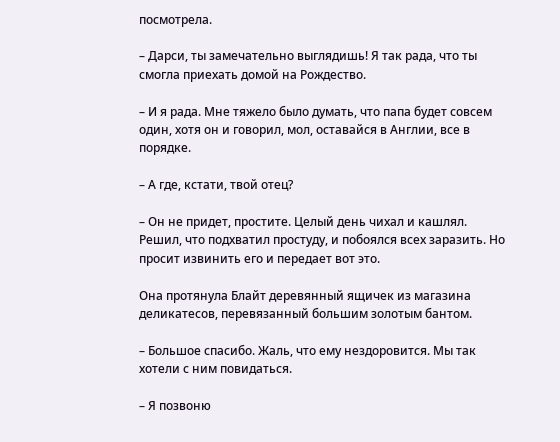посмотрела.

– Дарси, ты замечательно выглядишь! Я так рада, что ты смогла приехать домой на Рождество.

– И я рада. Мне тяжело было думать, что папа будет совсем один, хотя он и говорил, мол, оставайся в Англии, все в порядке.

– А где, кстати, твой отец?

– Он не придет, простите. Целый день чихал и кашлял. Решил, что подхватил простуду, и побоялся всех заразить. Но просит извинить его и передает вот это.

Она протянула Блайт деревянный ящичек из магазина деликатесов, перевязанный большим золотым бантом.

– Большое спасибо. Жаль, что ему нездоровится. Мы так хотели с ним повидаться.

– Я позвоню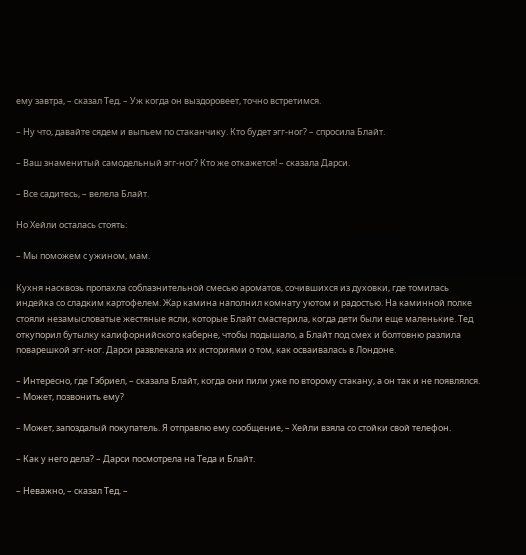ему завтра, – сказал Тед. – Уж когда он выздоровеет, точно встретимся.

– Ну что, давайте сядем и выпьем по стаканчику. Кто будет эгг-ног? – спросила Блайт.

– Ваш знаменитый самодельный эгг-ног? Кто же откажется! – сказала Дарси.

– Все садитесь, – велела Блайт.

Но Хейли осталась стоять:

– Мы поможем с ужином, мам.

Кухня насквозь пропахла соблазнительной смесью ароматов, сочившихся из духовки, где томилась индейка со сладким картофелем. Жар камина наполнил комнату уютом и радостью. На каминной полке стояли незамысловатые жестяные ясли, которые Блайт смастерила, когда дети были еще маленькие. Тед откупорил бутылку калифорнийского каберне, чтобы подышало, а Блайт под смех и болтовню разлила поварешкой эгг-ног. Дарси развлекала их историями о том, как осваивалась в Лондоне.

– Интересно, где Гэбриел, – сказала Блайт, когда они пили уже по второму стакану, а он так и не появлялся. – Может, позвонить ему?

– Может, запоздалый покупатель. Я отправлю ему сообщение, – Хейли взяла со стойки свой телефон.

– Как у него дела? – Дарси посмотрела на Теда и Блайт.

– Неважно, – сказал Тед. –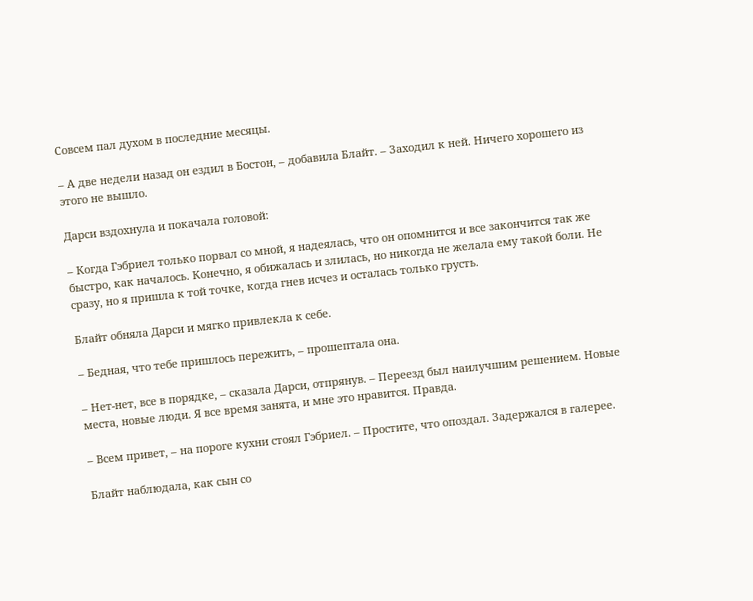Совсем пал духом в последние месяцы.

– А две недели назад он ездил в Бостон, – добавила Блайт. – Заходил к ней. Ничего хорошего из этого не вышло.

Дарси вздохнула и покачала головой:

– Когда Гэбриел только порвал со мной, я надеялась, что он опомнится и все закончится так же быстро, как началось. Конечно, я обижалась и злилась, но никогда не желала ему такой боли. Не сразу, но я пришла к той точке, когда гнев исчез и осталась только грусть.

Блайт обняла Дарси и мягко привлекла к себе.

– Бедная, что тебе пришлось пережить, – прошептала она.

– Нет-нет, все в порядке, – сказала Дарси, отпрянув. – Переезд был наилучшим решением. Новые места, новые люди. Я все время занята, и мне это нравится. Правда.

– Всем привет, – на пороге кухни стоял Гэбриел. – Простите, что опоздал. Задержался в галерее.

Блайт наблюдала, как сын со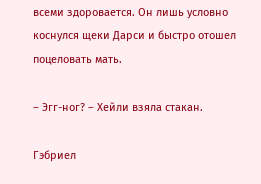всеми здоровается. Он лишь условно коснулся щеки Дарси и быстро отошел поцеловать мать.

– Эгг-ног? – Хейли взяла стакан.

Гэбриел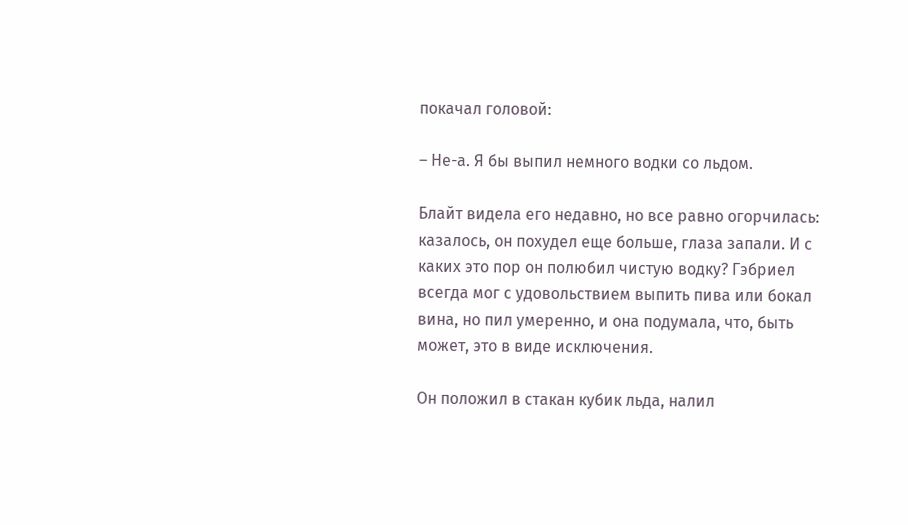покачал головой:

– Не-а. Я бы выпил немного водки со льдом.

Блайт видела его недавно, но все равно огорчилась: казалось, он похудел еще больше, глаза запали. И с каких это пор он полюбил чистую водку? Гэбриел всегда мог с удовольствием выпить пива или бокал вина, но пил умеренно, и она подумала, что, быть может, это в виде исключения.

Он положил в стакан кубик льда, налил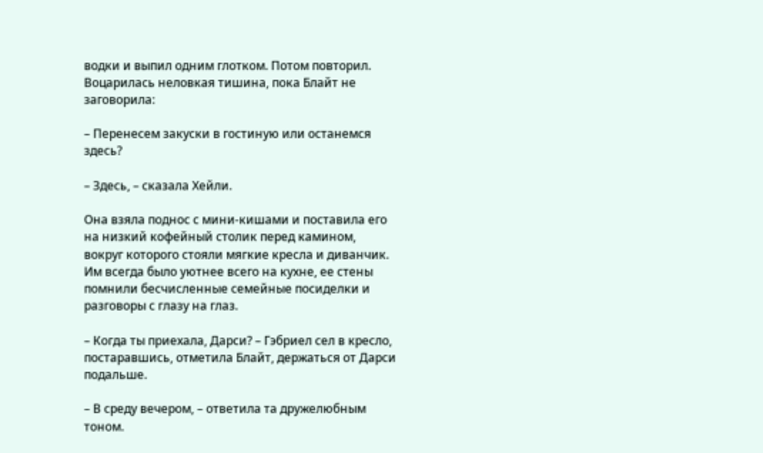водки и выпил одним глотком. Потом повторил. Воцарилась неловкая тишина, пока Блайт не заговорила:

– Перенесем закуски в гостиную или останемся здесь?

– Здесь, – сказала Хейли.

Она взяла поднос с мини-кишами и поставила его на низкий кофейный столик перед камином, вокруг которого стояли мягкие кресла и диванчик. Им всегда было уютнее всего на кухне, ее стены помнили бесчисленные семейные посиделки и разговоры с глазу на глаз.

– Когда ты приехала, Дарси? – Гэбриел сел в кресло, постаравшись, отметила Блайт, держаться от Дарси подальше.

– В среду вечером, – ответила та дружелюбным тоном.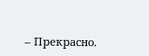– Прекрасно.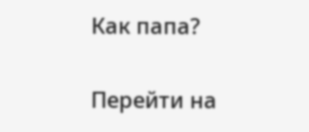Как папа?

Перейти на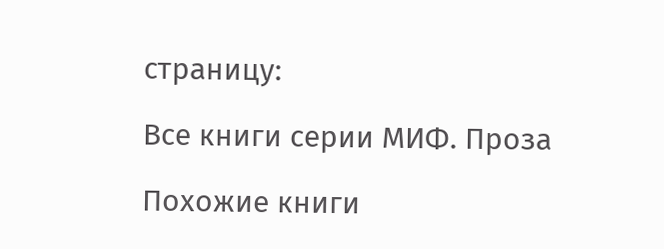страницу:

Все книги серии МИФ. Проза

Похожие книги